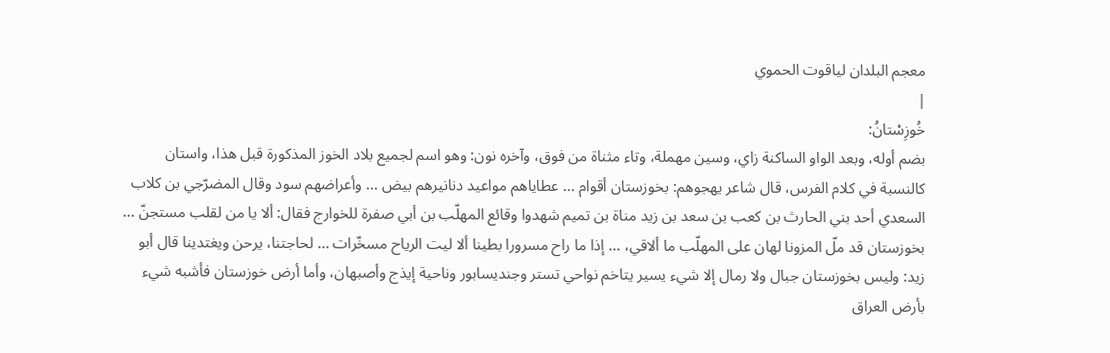معجم البلدان لياقوت الحموي
|
خُوزِسْتانُ:
بضم أوله، وبعد الواو الساكنة زاي، وسين مهملة، وتاء مثناة من فوق، وآخره نون: وهو اسم لجميع بلاد الخوز المذكورة قبل هذا، واستان كالنسبة في كلام الفرس، قال شاعر يهجوهم: بخوزستان أقوام ... عطاياهم مواعيد دنانيرهم بيض ... وأعراضهم سود وقال المضرّجي بن كلاب السعدي أحد بني الحارث بن كعب بن سعد بن زيد مناة بن تميم شهدوا وقائع المهلّب بن أبي صفرة للخوارج فقال: ألا يا من لقلب مستجنّ ... بخوزستان قد ملّ المزونا لهان على المهلّب ما ألاقي، ... إذا ما راح مسرورا بطينا ألا ليت الرياح مسخّرات ... لحاجتنا، يرحن ويغتدينا قال أبو زيد: وليس بخوزستان جبال ولا رمال إلا شيء يسير يتاخم نواحي تستر وجنديسابور وناحية إيذج وأصبهان، وأما أرض خوزستان فأشبه شيء بأرض العراق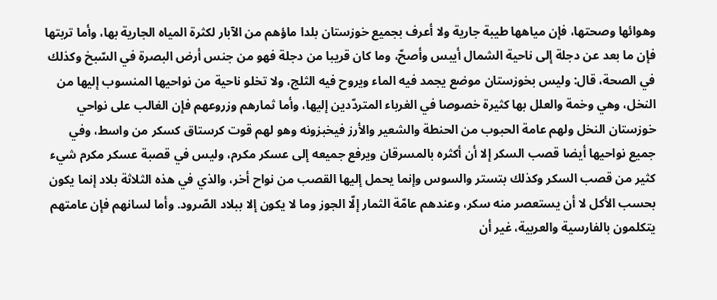وهوائها وصحتها، فإن مياهها طيبة جارية ولا أعرف بجميع خوزستان بلدا ماؤهم من الآبار لكثرة المياه الجارية بها، وأما تربتها فإن ما بعد عن دجلة إلى ناحية الشمال أيبس وأصحّ، وما كان قريبا من دجلة فهو من جنس أرض البصرة في السّبخ وكذلك في الصحة، قال: وليس بخوزستان موضع يجمد فيه الماء ويروح فيه الثلج، ولا تخلو ناحية من نواحيها المنسوب إليها من النخل، وهي وخمة والعلل بها كثيرة خصوصا في الغرباء المتردّدين إليها، وأما ثمارهم وزروعهم فإن الغالب على نواحي خوزستان النخل ولهم عامة الحبوب من الحنطة والشعير والأرز فيخبزونه وهو لهم قوت كرستاق كسكر من واسط، وفي جميع نواحيها أيضا قصب السكر إلا أن أكثره بالمسرقان ويرفع جميعه إلى عسكر مكرم، وليس في قصبة عسكر مكرم شيء كثير من قصب السكر وكذلك بتستر والسوس وإنما يحمل إليها القصب من نواح أخر، والذي في هذه الثلاثة بلاد إنما يكون بحسب الأكل لا أن يستعصر منه سكر، وعندهم عامّة الثمار إلّا الجوز وما لا يكون إلا ببلاد الصّرود. وأما لسانهم فإن عامتهم يتكلمون بالفارسية والعربية، غير أن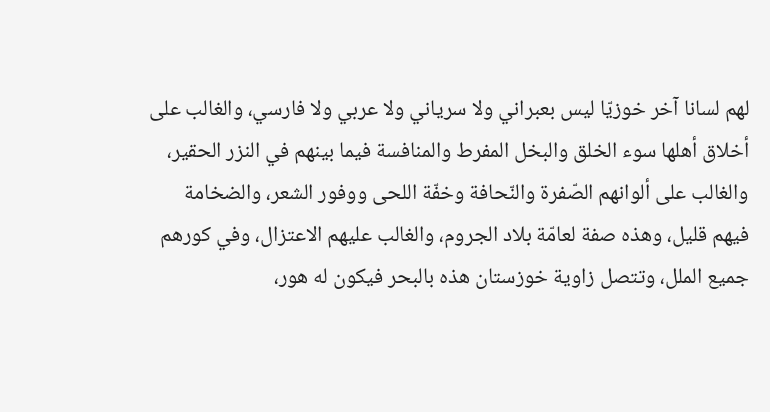لهم لسانا آخر خوزيّا ليس بعبراني ولا سرياني ولا عربي ولا فارسي، والغالب على أخلاق أهلها سوء الخلق والبخل المفرط والمنافسة فيما بينهم في النزر الحقير، والغالب على ألوانهم الصّفرة والنّحافة وخفّة اللحى ووفور الشعر، والضخامة فيهم قليل، وهذه صفة لعامّة بلاد الجروم، والغالب عليهم الاعتزال، وفي كورهم جميع الملل، وتتصل زاوية خوزستان هذه بالبحر فيكون له هور،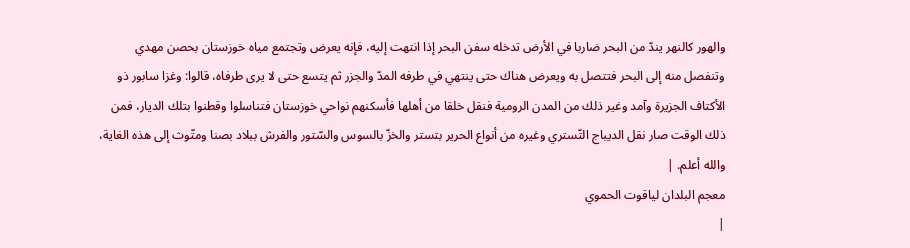والهور كالنهر يندّ من البحر ضاربا في الأرض تدخله سفن البحر إذا انتهت إليه، فإنه يعرض وتجتمع مياه خوزستان بحصن مهدي وتنفصل منه إلى البحر فتتصل به ويعرض هناك حتى ينتهي في طرفه المدّ والجزر ثم يتسع حتى لا يرى طرفاه، قالوا: وغزا سابور ذو الأكتاف الجزيرة وآمد وغير ذلك من المدن الرومية فنقل خلقا من أهلها فأسكنهم نواحي خوزستان فتناسلوا وقطنوا بتلك الديار، فمن ذلك الوقت صار نقل الديباج التّستري وغيره من أنواع الحرير بتستر والخزّ بالسوس والسّتور والفرش ببلاد بصنا ومتّوث إلى هذه الغاية، والله أعلم. |
معجم البلدان لياقوت الحموي
|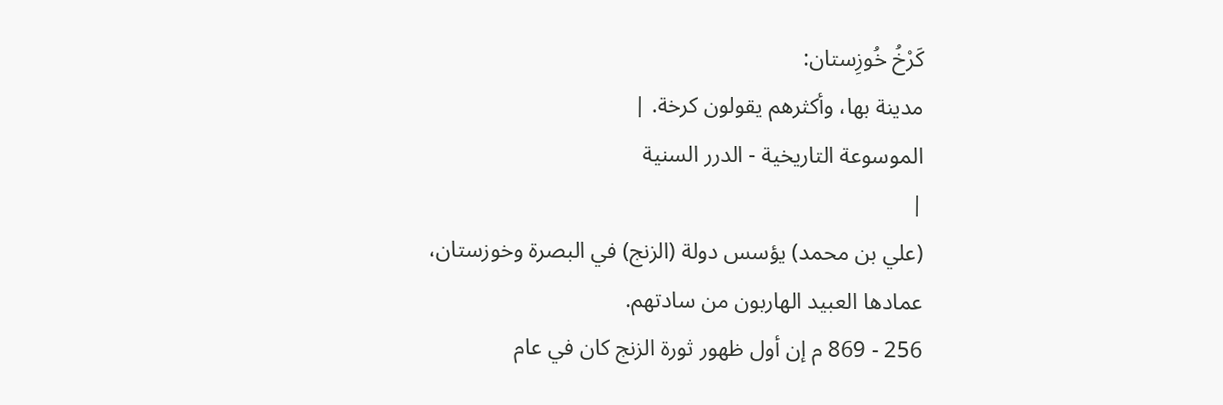كَرْخُ خُوزِستان:
مدينة بها، وأكثرهم يقولون كرخة. |
الموسوعة التاريخية - الدرر السنية
|
(علي بن محمد) يؤسس دولة (الزنج) في البصرة وخوزستان، عمادها العبيد الهاربون من سادتهم.
256 - 869 م إن أول ظهور ثورة الزنج كان في عام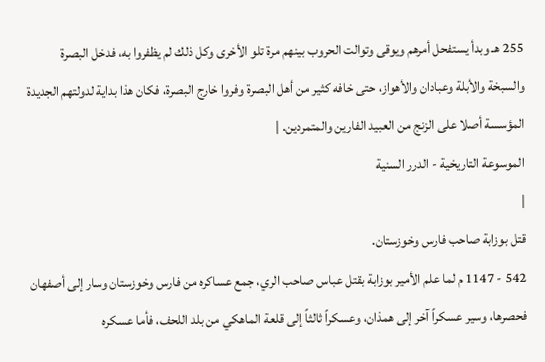255 هـ وبدأ يستفحل أمرهم ويوقى وتوالت الحروب بينهم مرة تلو الأخرى وكل ذلك لم يظفروا به، فدخل البصرة والسبخة والأبلة وعبادان والأهواز، حتى خافه كثير من أهل البصرة وفروا خارج البصرة، فكان هذا بداية لدولتهم الجديدة المؤسسة أصلا على الزنج من العبيد الفارين والمتمردين. |
الموسوعة التاريخية - الدرر السنية
|
قتل بوزابة صاحب فارس وخوزستان.
542 - 1147 م لما علم الأمير بوزابة بقتل عباس صاحب الري، جمع عساكره من فارس وخوزستان وسار إلى أصفهان فحصرها، وسير عسكراً آخر إلى همذان، وعسكراً ثالثاً إلى قلعة الماهكي من بلد اللحف، فأما عسكره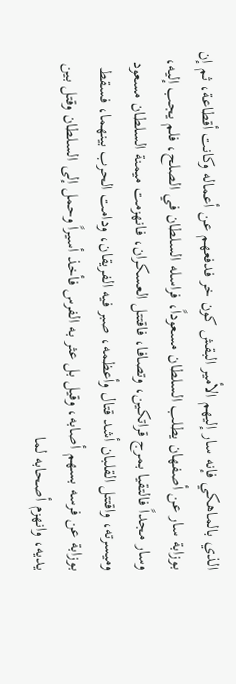الذي بالماهكي فإنه سار إليهم الأمير البقش كون خر فدفعهم عن أعماله وكانت أقطاعة، ثم إن بوزابة سار عن أصفهان يطلب السلطان مسعوداً، فراسله السلطان في الصلح، فلم يجب إليه، وسار مجداً فالتقيا بمرج قراتكين، وتصافا، فاقتتل العسكران، فانهزمت ميمنة السلطان مسعود وميسرته، واقتتل القلبان أشد قتال وأعظمه، صبر فيه الفريقان، ودامت الحرب بينهما، فسقط بوزابة عن فرسه بسهم أصابه، وقيل بل عثر به الفرس فأخذ أسيراً وحمل إلى السلطان وقتل بين يديه، وانهزم أصحابه لما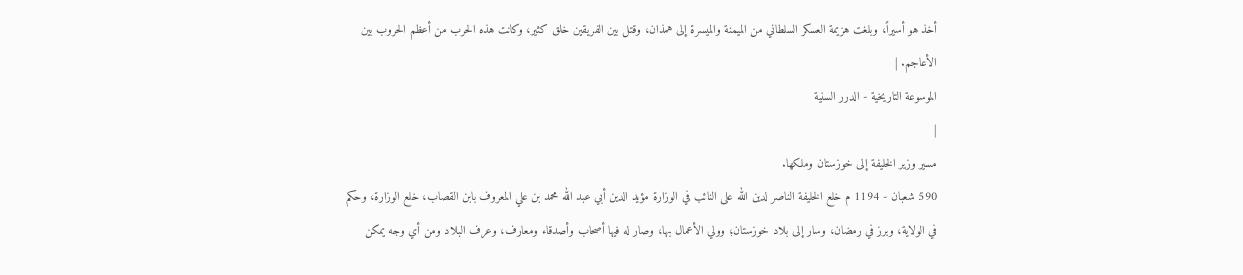أخذ هو أسيراً، وبلغت هزيمة العسكر السلطاني من الميمنة والميسرة إلى همذان، وقتل بين الفريقين خلق كثير، وكانت هذه الحرب من أعظم الحروب بين الأعاجم. |
الموسوعة التاريخية - الدرر السنية
|
مسير وزير الخليفة إلى خوزستان وملكها.
590 شعبان - 1194 م خلع الخليفة الناصر لدين الله على النائب في الوزارة مؤيد الدين أبي عبد الله محمد بن علي المعروف بابن القصاب، خلع الوزارة، وحكم في الولاية، وبرز في رمضان، وسار إلى بلاد خوزستان؛ وولي الأعمال بها، وصار له فيها أصحاب وأصدقاء ومعارف، وعرف البلاد ومن أي وجه يمكن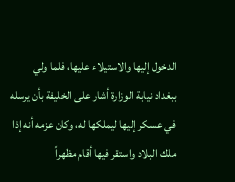الدخول إليها والاستيلاء عليها، فلما ولي ببغداد نيابة الوزارة أشار على الخليفة بأن يرسله في عسكر إليها ليملكها له، وكان عزمه أنه إذا ملك البلاد واستقر فيها أقام مظهراً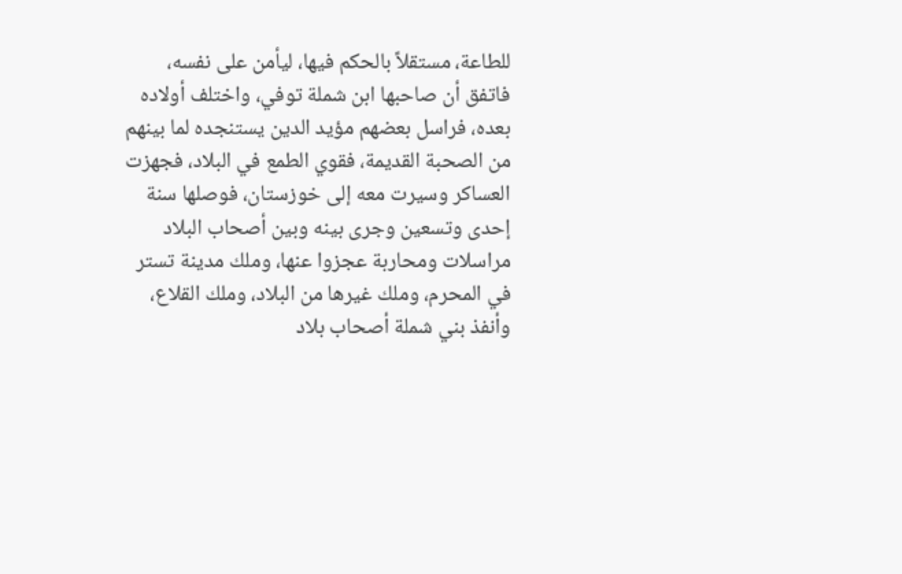للطاعة، مستقلاً بالحكم فيها، ليأمن على نفسه، فاتفق أن صاحبها ابن شملة توفي، واختلف أولاده بعده، فراسل بعضهم مؤيد الدين يستنجده لما بينهم من الصحبة القديمة، فقوي الطمع في البلاد، فجهزت العساكر وسيرت معه إلى خوزستان، فوصلها سنة إحدى وتسعين وجرى بينه وبين أصحاب البلاد مراسلات ومحاربة عجزوا عنها، وملك مدينة تستر في المحرم، وملك غيرها من البلاد، وملك القلاع، وأنفذ بني شملة أصحاب بلاد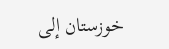خوزستان إلى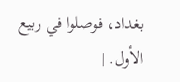بغداد، فوصلوا في ربيع الأول. |